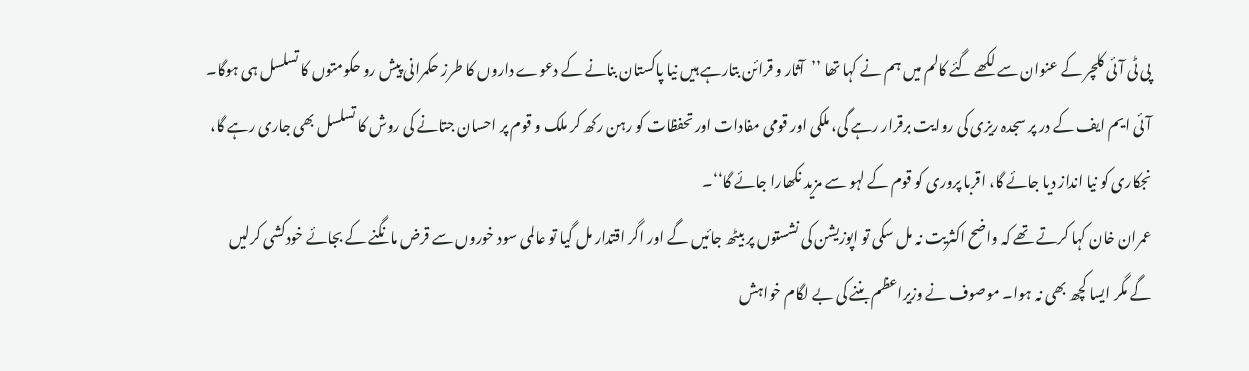پی ٹی آئی کلچر کے عنوان سے لکھے گئے کالم میں ہم نے کہا تھا ’’آثار و قرائن بتارہے ہیں نیا پاکستان بنانے کے دعوے داروں کا طرز حکمرانی پیش رو حکومتوں کا تسلسل ہی ہوگا۔ آئی ایم ایف کے در پر سجدہ ریزی کی روایت برقرار رہے گی، ملکی اور قومی مفادات اور تحفظات کو رہن رکھ کر ملک و قوم پر احسان جتانے کی روش کا تسلسل بھی جاری رہے گا، نجکاری کو نیا انداز دیا جائے گا، اقربا پروری کو قوم کے لہو سے مزید نکھارا جائے گا‘‘۔
عمران خان کہا کرتے تھے کہ واضح اکثریت نہ مل سکی تو اپوزیشن کی نشستوں پر بیٹھ جائیں گے اور اگر اقتدار مل گیا تو عالمی سود خوروں سے قرض مانگنے کے بجائے خودکشی کرلیں گے مگر ایسا کچھ بھی نہ ہوا۔ موصوف نے وزیراعظم بننے کی بے لگام خواہش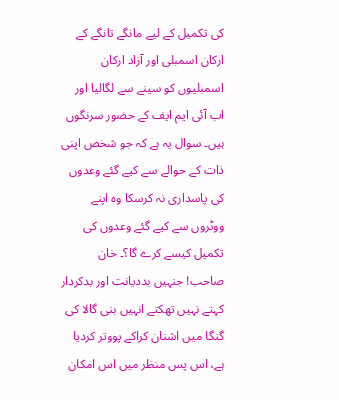کی تکمیل کے لیے مانگے تانگے کے ارکان اسمبلی اور آزاد ارکان اسمبلیوں کو سینے سے لگالیا اور اب آئی ایم ایف کے حضور سرنگوں ہیں۔ سوال یہ ہے کہ جو شخص اپنی ذات کے حوالے سے کیے گئے وعدوں کی پاسداری نہ کرسکا وہ اپنے ووٹروں سے کیے گئے وعدوں کی تکمیل کیسے کرے گا؟۔ خان صاحب! جنہیں بددیانت اور بدکردار کہتے نہیں تھکتے انہیں بنی گالا کی گنگا میں اشنان کراکے پووتر کردیا ہے، اس پس منظر میں اس امکان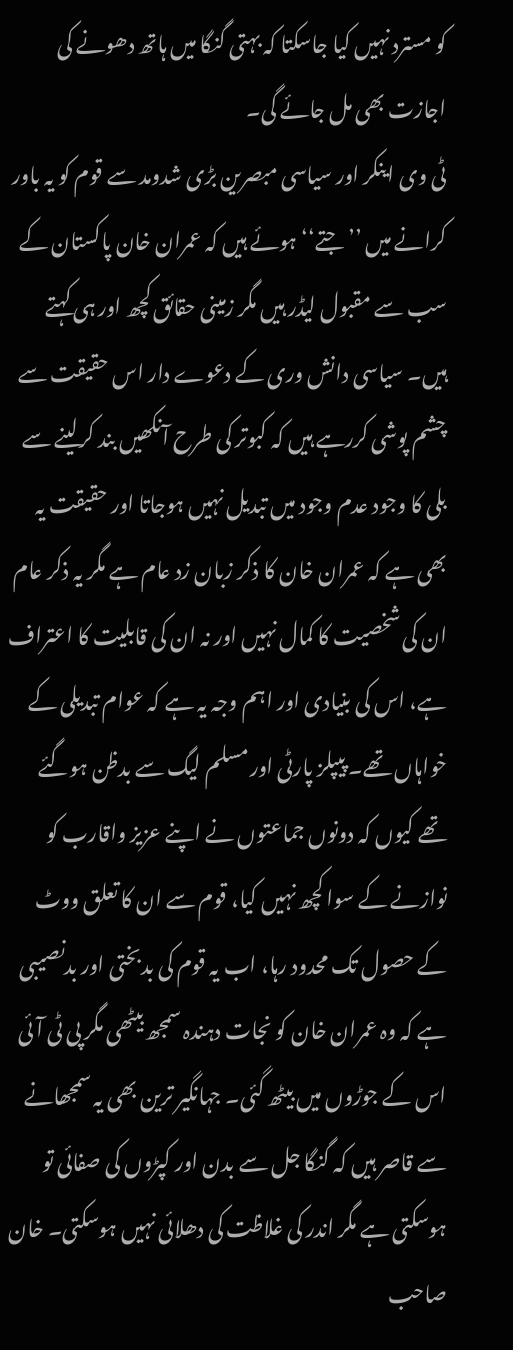کو مسترد نہیں کیا جاسکتا کہ بہتی گنگا میں ہاتھ دھونے کی اجازت بھی مل جائے گی۔
ٹی وی اینکر اور سیاسی مبصرین بڑی شدومد سے قوم کو یہ باور کرانے میں ’’جتے‘‘ ہوئے ہیں کہ عمران خان پاکستان کے سب سے مقبول لیڈر ہیں مگر زمینی حقائق کچھ اور ہی کہتے ہیں۔ سیاسی دانش وری کے دعوے دار اس حقیقت سے چشم پوشی کررہے ہیں کہ کبوتر کی طرح آنکھیں بند کرلینے سے بلی کا وجود عدم وجود میں تبدیل نہیں ہوجاتا اور حقیقت یہ بھی ہے کہ عمران خان کا ذکر زبان زد عام ہے مگر یہ ذکر عام ان کی شخصیت کا کمال نہیں اور نہ ان کی قابلیت کا اعتراف ہے، اس کی بنیادی اور اہم وجہ یہ ہے کہ عوام تبدیلی کے خواہاں تھے۔ پیپلز پارٹی اور مسلم لیگ سے بدظن ہوگئے تھے کیوں کہ دونوں جماعتوں نے اپنے عزیز واقارب کو
نوازنے کے سوا کچھ نہیں کیا، قوم سے ان کا تعلق ووٹ کے حصول تک محدود رہا، اب یہ قوم کی بدبختی اور بدنصیبی ہے کہ وہ عمران خان کو نجات دہندہ سمجھ بیٹھی مگر پی ٹی آئی اس کے جوڑوں میں بیٹھ گئی۔ جہانگیر ترین بھی یہ سمجھانے سے قاصر ہیں کہ گنگا جل سے بدن اور کپڑوں کی صفائی تو ہوسکتی ہے مگر اندر کی غلاظت کی دھلائی نہیں ہوسکتی۔ خان صاحب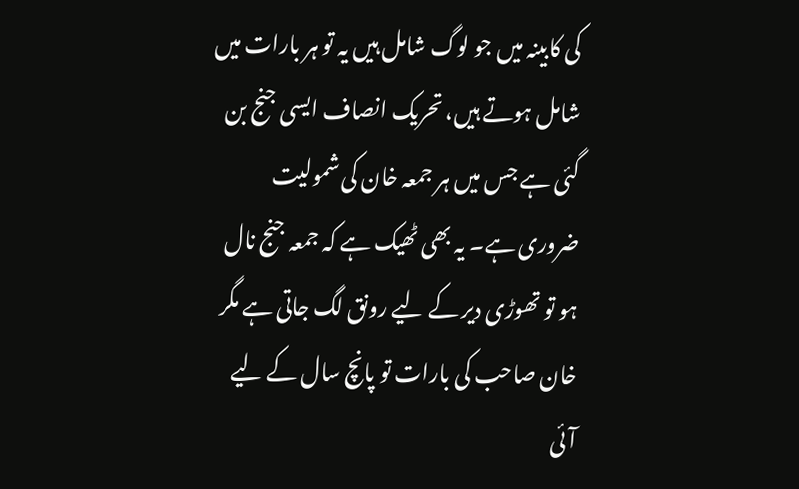کی کابینہ میں جو لوگ شامل ہیں یہ تو ہر بارات میں شامل ہوتے ہیں، تحریک انصاف ایسی جنج بن گئی ہے جس میں ہر جمعہ خان کی شمولیت ضروری ہے۔ یہ بھی ٹھیک ہے کہ جمعہ جنج نال ہو تو تھوڑی دیر کے لیے رونق لگ جاتی ہے مگر خان صاحب کی بارات تو پانچ سال کے لیے آئی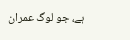ہے، جو لوگ عمران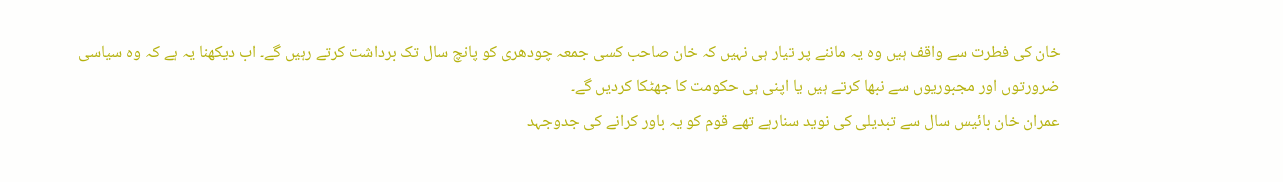خان کی فطرت سے واقف ہیں وہ یہ ماننے پر تیار ہی نہیں کہ خان صاحب کسی جمعہ چودھری کو پانچ سال تک برداشت کرتے رہیں گے۔ اب دیکھنا یہ ہے کہ وہ سیاسی ضرورتوں اور مجبوریوں سے نبھا کرتے ہیں یا اپنی ہی حکومت کا جھٹکا کردیں گے۔
عمران خان بائیس سال سے تبدیلی کی نوید سنارہے تھے قوم کو یہ باور کرانے کی جدوجہد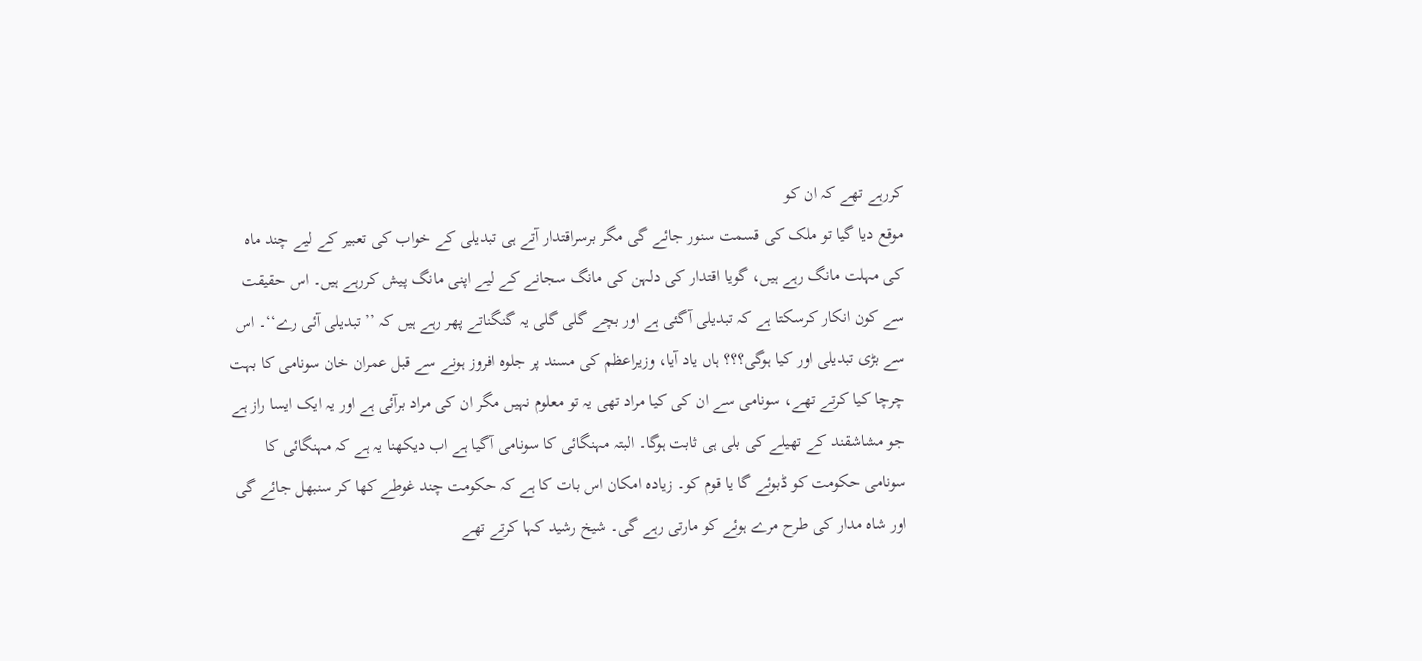کررہے تھے کہ ان کو
موقع دیا گیا تو ملک کی قسمت سنور جائے گی مگر برسراقتدار آتے ہی تبدیلی کے خواب کی تعبیر کے لیے چند ماہ کی مہلت مانگ رہے ہیں، گویا اقتدار کی دلہن کی مانگ سجانے کے لیے اپنی مانگ پیش کررہے ہیں۔ اس حقیقت سے کون انکار کرسکتا ہے کہ تبدیلی آگئی ہے اور بچے گلی گلی یہ گنگناتے پھر رہے ہیں کہ ’’تبدیلی آئی رے‘‘۔ اس سے بڑی تبدیلی اور کیا ہوگی؟؟؟ ہاں یاد آیا، وزیراعظم کی مسند پر جلوہ افروز ہونے سے قبل عمران خان سونامی کا بہت چرچا کیا کرتے تھے، سونامی سے ان کی کیا مراد تھی یہ تو معلوم نہیں مگر ان کی مراد برآئی ہے اور یہ ایک ایسا راز ہے جو مشاشقند کے تھیلے کی بلی ہی ثابت ہوگا۔ البتہ مہنگائی کا سونامی آگیا ہے اب دیکھنا یہ ہے کہ مہنگائی کا سونامی حکومت کو ڈبوئے گا یا قوم کو۔ زیادہ امکان اس بات کا ہے کہ حکومت چند غوطے کھا کر سنبھل جائے گی اور شاہ مدار کی طرح مرے ہوئے کو مارتی رہے گی۔ شیخ رشید کہا کرتے تھے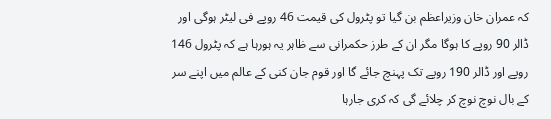کہ عمران خان وزیراعظم بن گیا تو پٹرول کی قیمت 46 روپے فی لیٹر ہوگی اور ڈالر 90 روپے کا ہوگا مگر ان کے طرز حکمرانی سے ظاہر یہ ہورہا ہے کہ پٹرول 146 روپے اور ڈالر 190 روپے تک پہنچ جائے گا اور قوم جان کنی کے عالم میں اپنے سر کے بال نوچ نوچ کر چلائے گی کہ کری جارہا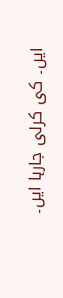ایں۔ کی کرلی جارہا ایں۔